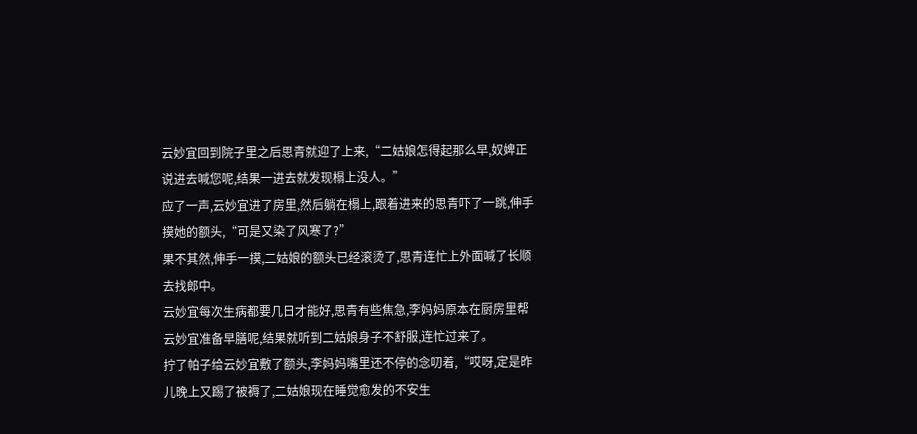云妙宜回到院子里之后思青就迎了上来,“二姑娘怎得起那么早,奴婢正说进去喊您呢,结果一进去就发现榻上没人。”
应了一声,云妙宜进了房里,然后躺在榻上,跟着进来的思青吓了一跳,伸手摸她的额头,“可是又染了风寒了?”
果不其然,伸手一摸,二姑娘的额头已经滚烫了,思青连忙上外面喊了长顺去找郎中。
云妙宜每次生病都要几日才能好,思青有些焦急,李妈妈原本在厨房里帮云妙宜准备早膳呢,结果就听到二姑娘身子不舒服,连忙过来了。
拧了帕子给云妙宜敷了额头,李妈妈嘴里还不停的念叨着,“哎呀,定是昨儿晚上又踢了被褥了,二姑娘现在睡觉愈发的不安生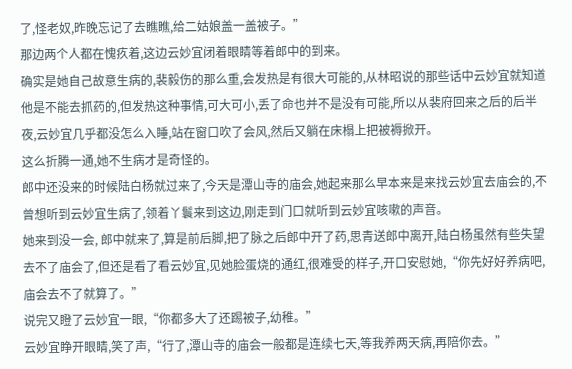了,怪老奴,昨晚忘记了去瞧瞧,给二姑娘盖一盖被子。”
那边两个人都在愧疚着,这边云妙宜闭着眼睛等着郎中的到来。
确实是她自己故意生病的,裴毅伤的那么重,会发热是有很大可能的,从林昭说的那些话中云妙宜就知道他是不能去抓药的,但发热这种事情,可大可小,丢了命也并不是没有可能,所以从裴府回来之后的后半夜,云妙宜几乎都没怎么入睡,站在窗口吹了会风,然后又躺在床榻上把被褥掀开。
这么折腾一通,她不生病才是奇怪的。
郎中还没来的时候陆白杨就过来了,今天是潭山寺的庙会,她起来那么早本来是来找云妙宜去庙会的,不曾想听到云妙宜生病了,领着丫鬟来到这边,刚走到门口就听到云妙宜咳嗽的声音。
她来到没一会, 郎中就来了,算是前后脚,把了脉之后郎中开了药,思青送郎中离开,陆白杨虽然有些失望去不了庙会了,但还是看了看云妙宜,见她脸蛋烧的通红,很难受的样子,开口安慰她,“你先好好养病吧,庙会去不了就算了。”
说完又瞪了云妙宜一眼,“你都多大了还踢被子,幼稚。”
云妙宜睁开眼睛,笑了声,“行了,潭山寺的庙会一般都是连续七天,等我养两天病,再陪你去。”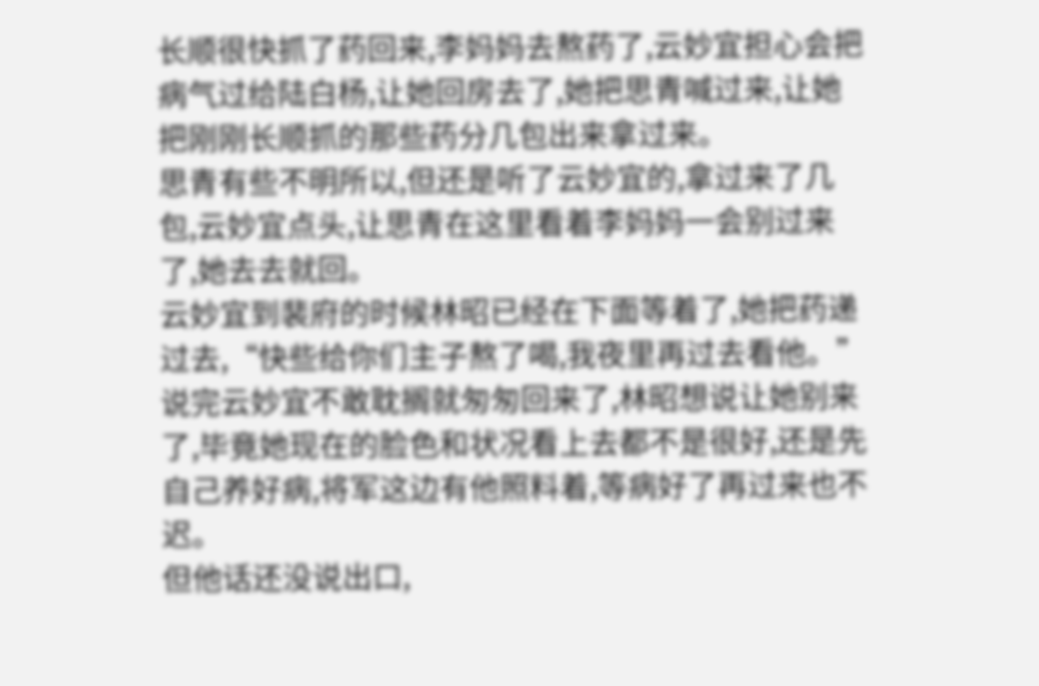长顺很快抓了药回来,李妈妈去熬药了,云妙宜担心会把病气过给陆白杨,让她回房去了,她把思青喊过来,让她把刚刚长顺抓的那些药分几包出来拿过来。
思青有些不明所以,但还是听了云妙宜的,拿过来了几包,云妙宜点头,让思青在这里看着李妈妈一会别过来了,她去去就回。
云妙宜到裴府的时候林昭已经在下面等着了,她把药递过去,“快些给你们主子熬了喝,我夜里再过去看他。”
说完云妙宜不敢耽搁就匆匆回来了,林昭想说让她别来了,毕竟她现在的脸色和状况看上去都不是很好,还是先自己养好病,将军这边有他照料着,等病好了再过来也不迟。
但他话还没说出口,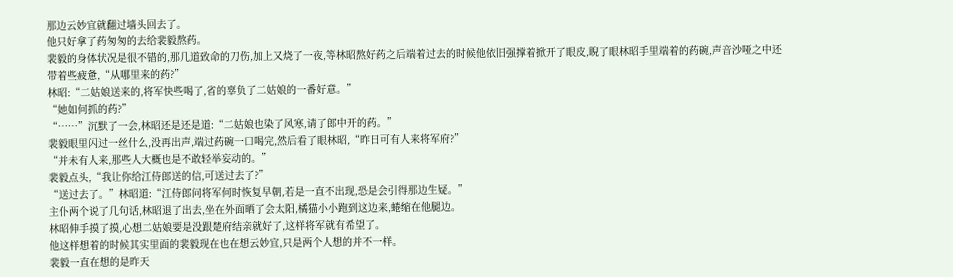那边云妙宜就翻过墙头回去了。
他只好拿了药匆匆的去给裴毅熬药。
裴毅的身体状况是很不错的,那几道致命的刀伤,加上又烧了一夜,等林昭熬好药之后端着过去的时候他依旧强撑着掀开了眼皮,睨了眼林昭手里端着的药碗,声音沙哑之中还带着些疲惫,“从哪里来的药?”
林昭:“二姑娘送来的,将军快些喝了,省的辜负了二姑娘的一番好意。”
“她如何抓的药?”
“……”沉默了一会,林昭还是还是道:“二姑娘也染了风寒,请了郎中开的药。”
裴毅眼里闪过一丝什么,没再出声,端过药碗一口喝完,然后看了眼林昭,“昨日可有人来将军府?”
“并未有人来,那些人大概也是不敢轻举妄动的。”
裴毅点头,“我让你给江侍郎送的信,可送过去了?”
“送过去了。”林昭道:“江侍郎问将军何时恢复早朝,若是一直不出现,恐是会引得那边生疑。”
主仆两个说了几句话,林昭退了出去,坐在外面晒了会太阳,橘猫小小跑到这边来,蜷缩在他腿边。
林昭伸手摸了摸,心想二姑娘要是没跟楚府结亲就好了,这样将军就有希望了。
他这样想着的时候其实里面的裴毅现在也在想云妙宜,只是两个人想的并不一样。
裴毅一直在想的是昨天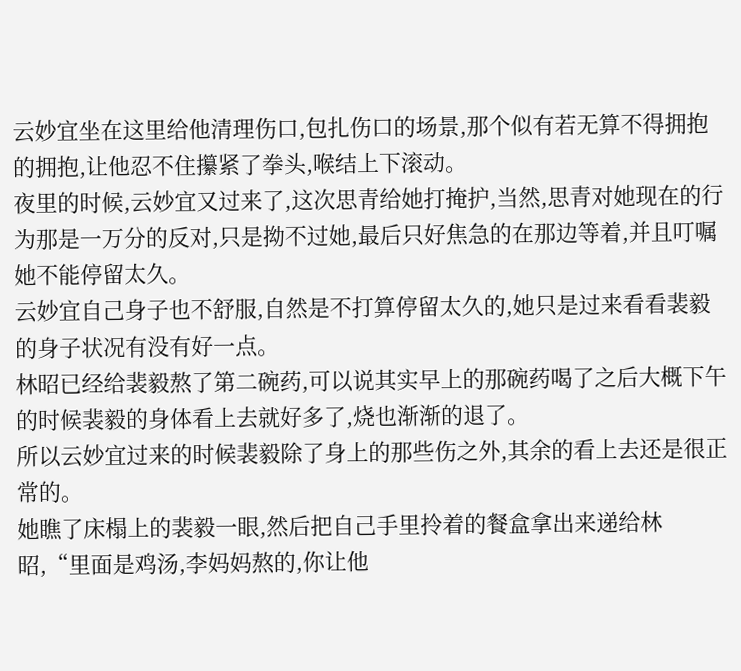云妙宜坐在这里给他清理伤口,包扎伤口的场景,那个似有若无算不得拥抱的拥抱,让他忍不住攥紧了拳头,喉结上下滚动。
夜里的时候,云妙宜又过来了,这次思青给她打掩护,当然,思青对她现在的行为那是一万分的反对,只是拗不过她,最后只好焦急的在那边等着,并且叮嘱她不能停留太久。
云妙宜自己身子也不舒服,自然是不打算停留太久的,她只是过来看看裴毅的身子状况有没有好一点。
林昭已经给裴毅熬了第二碗药,可以说其实早上的那碗药喝了之后大概下午的时候裴毅的身体看上去就好多了,烧也渐渐的退了。
所以云妙宜过来的时候裴毅除了身上的那些伤之外,其余的看上去还是很正常的。
她瞧了床榻上的裴毅一眼,然后把自己手里拎着的餐盒拿出来递给林昭,“里面是鸡汤,李妈妈熬的,你让他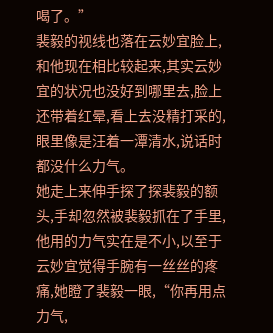喝了。”
裴毅的视线也落在云妙宜脸上,和他现在相比较起来,其实云妙宜的状况也没好到哪里去,脸上还带着红晕,看上去没精打采的,眼里像是汪着一潭清水,说话时都没什么力气。
她走上来伸手探了探裴毅的额头,手却忽然被裴毅抓在了手里,他用的力气实在是不小,以至于云妙宜觉得手腕有一丝丝的疼痛,她瞪了裴毅一眼,“你再用点力气,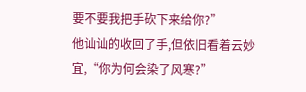要不要我把手砍下来给你?”
他讪讪的收回了手,但依旧看着云妙宜,“你为何会染了风寒?”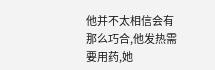他并不太相信会有那么巧合,他发热需要用药,她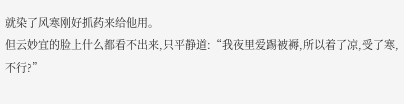就染了风寒刚好抓药来给他用。
但云妙宜的脸上什么都看不出来,只平静道:“我夜里爱踢被褥,所以着了凉,受了寒,不行?”